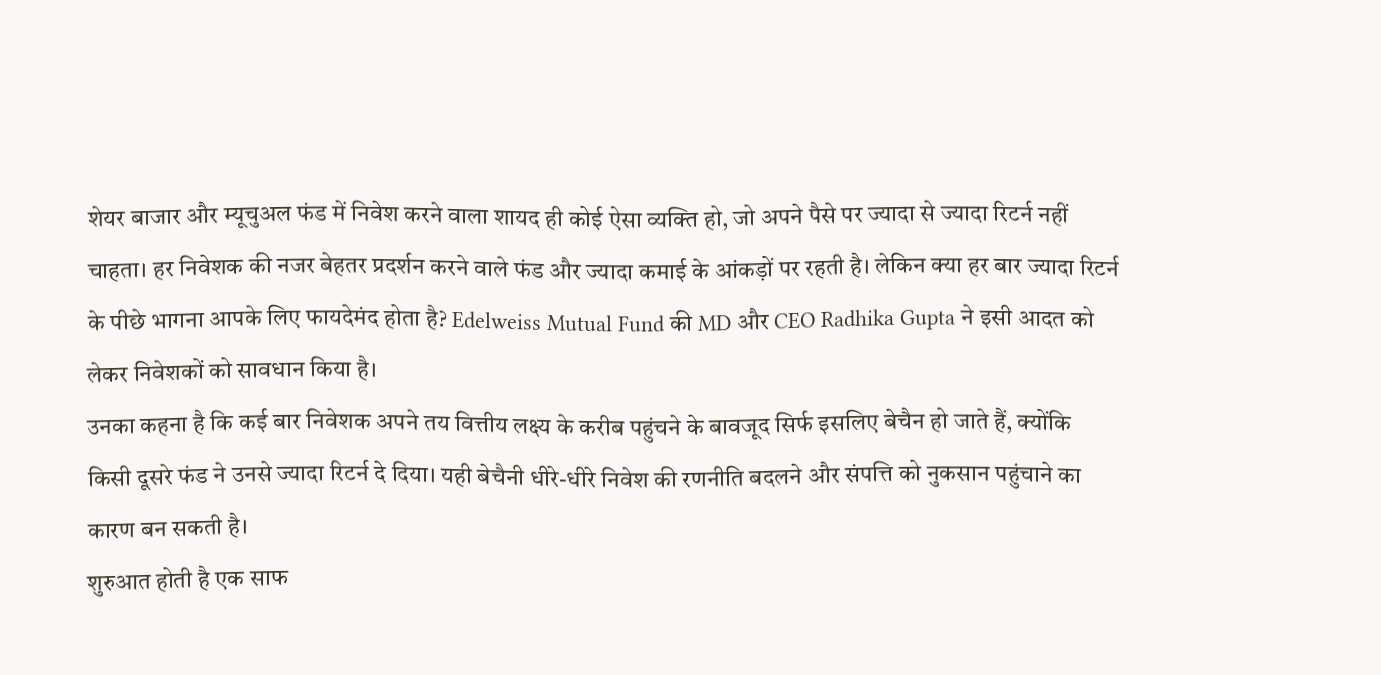शेयर बाजार और म्यूचुअल फंड में निवेश करने वाला शायद ही कोई ऐसा व्यक्ति हो, जो अपने पैसे पर ज्यादा से ज्यादा रिटर्न नहीं चाहता। हर निवेशक की नजर बेहतर प्रदर्शन करने वाले फंड और ज्यादा कमाई के आंकड़ों पर रहती है। लेकिन क्या हर बार ज्यादा रिटर्न के पीछे भागना आपके लिए फायदेमंद होता है? Edelweiss Mutual Fund की MD और CEO Radhika Gupta ने इसी आदत को लेकर निवेशकों को सावधान किया है।
उनका कहना है कि कई बार निवेशक अपने तय वित्तीय लक्ष्य के करीब पहुंचने के बावजूद सिर्फ इसलिए बेचैन हो जाते हैं, क्योंकि किसी दूसरे फंड ने उनसे ज्यादा रिटर्न दे दिया। यही बेचैनी धीरे-धीरे निवेश की रणनीति बदलने और संपत्ति को नुकसान पहुंचाने का कारण बन सकती है।
शुरुआत होती है एक साफ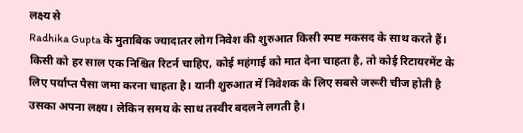लक्ष्य से
Radhika Gupta के मुताबिक ज्यादातर लोग निवेश की शुरुआत किसी स्पष्ट मकसद के साथ करते हैं। किसी को हर साल एक निश्चित रिटर्न चाहिए, कोई महंगाई को मात देना चाहता है, तो कोई रिटायरमेंट के लिए पर्याप्त पैसा जमा करना चाहता है। यानी शुरुआत में निवेशक के लिए सबसे जरूरी चीज होती है उसका अपना लक्ष्य। लेकिन समय के साथ तस्वीर बदलने लगती है।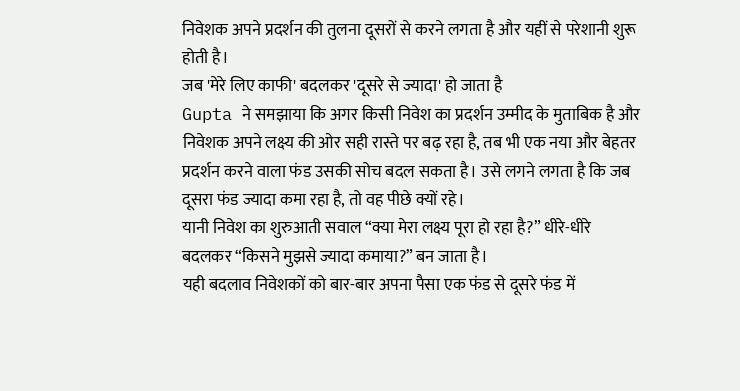निवेशक अपने प्रदर्शन की तुलना दूसरों से करने लगता है और यहीं से परेशानी शुरू होती है।
जब 'मेरे लिए काफी' बदलकर 'दूसरे से ज्यादा' हो जाता है
Gupta ने समझाया कि अगर किसी निवेश का प्रदर्शन उम्मीद के मुताबिक है और निवेशक अपने लक्ष्य की ओर सही रास्ते पर बढ़ रहा है, तब भी एक नया और बेहतर प्रदर्शन करने वाला फंड उसकी सोच बदल सकता है। उसे लगने लगता है कि जब दूसरा फंड ज्यादा कमा रहा है, तो वह पीछे क्यों रहे।
यानी निवेश का शुरुआती सवाल “क्या मेरा लक्ष्य पूरा हो रहा है?” धीरे-धीरे बदलकर “किसने मुझसे ज्यादा कमाया?” बन जाता है।
यही बदलाव निवेशकों को बार-बार अपना पैसा एक फंड से दूसरे फंड में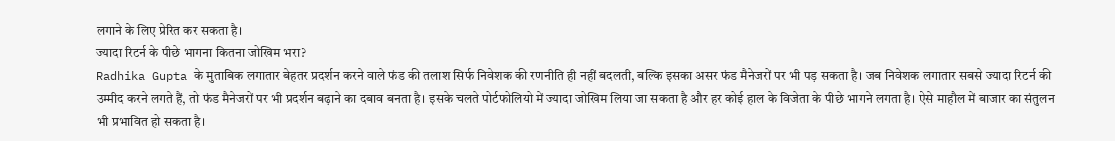लगाने के लिए प्रेरित कर सकता है।
ज्यादा रिटर्न के पीछे भागना कितना जोखिम भरा?
Radhika Gupta के मुताबिक लगातार बेहतर प्रदर्शन करने वाले फंड की तलाश सिर्फ निवेशक की रणनीति ही नहीं बदलती, बल्कि इसका असर फंड मैनेजरों पर भी पड़ सकता है। जब निवेशक लगातार सबसे ज्यादा रिटर्न की उम्मीद करने लगते हैं, तो फंड मैनेजरों पर भी प्रदर्शन बढ़ाने का दबाव बनता है। इसके चलते पोर्टफोलियो में ज्यादा जोखिम लिया जा सकता है और हर कोई हाल के विजेता के पीछे भागने लगता है। ऐसे माहौल में बाजार का संतुलन भी प्रभावित हो सकता है।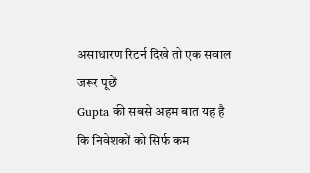असाधारण रिटर्न दिखे तो एक सवाल जरूर पूछें
Gupta की सबसे अहम बात यह है कि निवेशकों को सिर्फ कम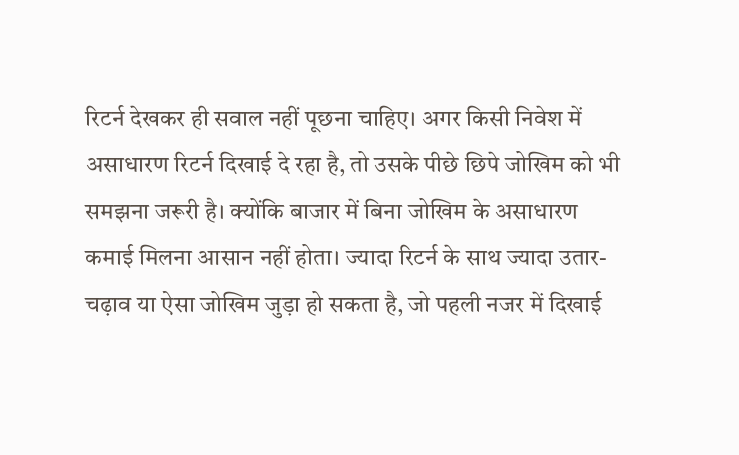रिटर्न देखकर ही सवाल नहीं पूछना चाहिए। अगर किसी निवेश में असाधारण रिटर्न दिखाई दे रहा है, तो उसके पीछे छिपे जोखिम को भी समझना जरूरी है। क्योंकि बाजार में बिना जोखिम के असाधारण कमाई मिलना आसान नहीं होता। ज्यादा रिटर्न के साथ ज्यादा उतार-चढ़ाव या ऐसा जोखिम जुड़ा हो सकता है, जो पहली नजर में दिखाई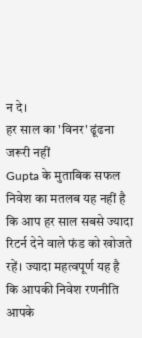न दे।
हर साल का 'विनर' ढूंढना जरूरी नहीं
Gupta के मुताबिक सफल निवेश का मतलब यह नहीं है कि आप हर साल सबसे ज्यादा रिटर्न देने वाले फंड को खोजते रहें। ज्यादा महत्वपूर्ण यह है कि आपकी निवेश रणनीति आपके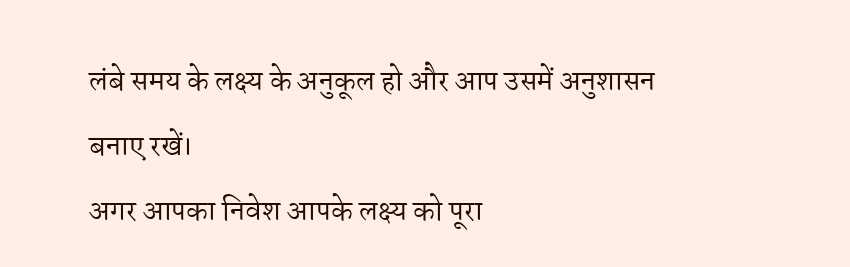लंबे समय के लक्ष्य के अनुकूल हो और आप उसमें अनुशासन बनाए रखें।
अगर आपका निवेश आपके लक्ष्य को पूरा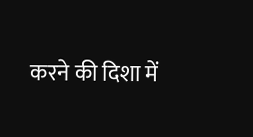करने की दिशा में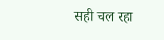सही चल रहा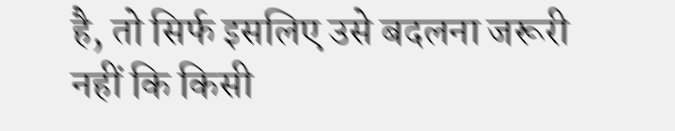है, तो सिर्फ इसलिए उसे बदलना जरूरी नहीं कि किसी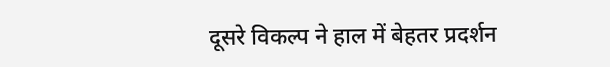दूसरे विकल्प ने हाल में बेहतर प्रदर्शन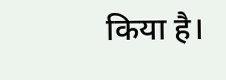किया है।